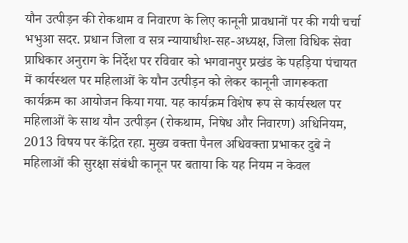यौन उत्पीड़न की रोकथाम व निवारण के लिए कानूनी प्रावधानों पर की गयी चर्चा भभुआ सदर. प्रधान जिला व सत्र न्यायाधीश-सह-अध्यक्ष, जिला विधिक सेवा प्राधिकार अनुराग के निर्देश पर रविवार को भगवानपुर प्रखंड के पहड़िया पंचायत में कार्यस्थल पर महिलाओं के यौन उत्पीड़न को लेकर कानूनी जागरूकता कार्यक्रम का आयोजन किया गया. यह कार्यक्रम विशेष रूप से कार्यस्थल पर महिलाओं के साथ यौन उत्पीड़न (रोकथाम, निषेध और निवारण) अधिनियम, 2013 विषय पर केंद्रित रहा. मुख्य वक्ता पैनल अधिवक्ता प्रभाकर दुबे ने महिलाओं की सुरक्षा संबंधी कानून पर बताया कि यह नियम न केवल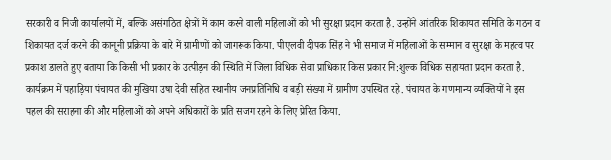सरकारी व निजी कार्यालयों में, बल्कि असंगठित क्षेत्रों में काम करने वाली महिलाओं को भी सुरक्षा प्रदान करता है. उन्होंने आंतरिक शिकायत समिति के गठन व शिकायत दर्ज करने की कानूनी प्रक्रिया के बारे में ग्रामीणों को जागरूक किया. पीएलवी दीपक सिंह ने भी समाज में महिलाओं के सम्मान व सुरक्षा के महत्व पर प्रकाश डालते हुए बताया कि किसी भी प्रकार के उत्पीड़न की स्थिति में जिला विधिक सेवा प्राधिकार किस प्रकार नि:शुल्क विधिक सहायता प्रदान करता है. कार्यक्रम में पहाड़िया पंचायत की मुखिया उषा देवी सहित स्थानीय जनप्रतिनिधि व बड़ी संख्या में ग्रामीण उपस्थित रहे. पंचायत के गणमान्य व्यक्तियों ने इस पहल की सराहना की और महिलाओं को अपने अधिकारों के प्रति सजग रहने के लिए प्रेरित किया.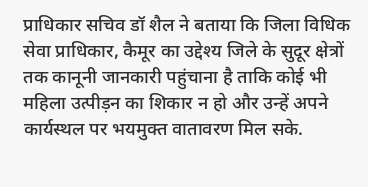प्राधिकार सचिव डॉ शैल ने बताया कि जिला विधिक सेवा प्राधिकार, कैमूर का उद्देश्य जिले के सुदूर क्षेत्रों तक कानूनी जानकारी पहुंचाना है ताकि कोई भी महिला उत्पीड़न का शिकार न हो और उन्हें अपने कार्यस्थल पर भयमुक्त वातावरण मिल सके.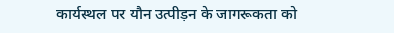कार्यस्थल पर यौन उत्पीड़न के जागरूकता को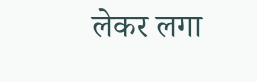लेकर लगा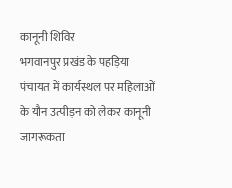कानूनी शिविर
भगवानपुर प्रखंड के पहड़िया पंचायत में कार्यस्थल पर महिलाओं के यौन उत्पीड़न को लेकर कानूनी जागरूकता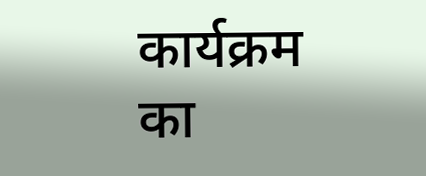कार्यक्रम का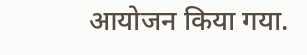आयोजन किया गया.